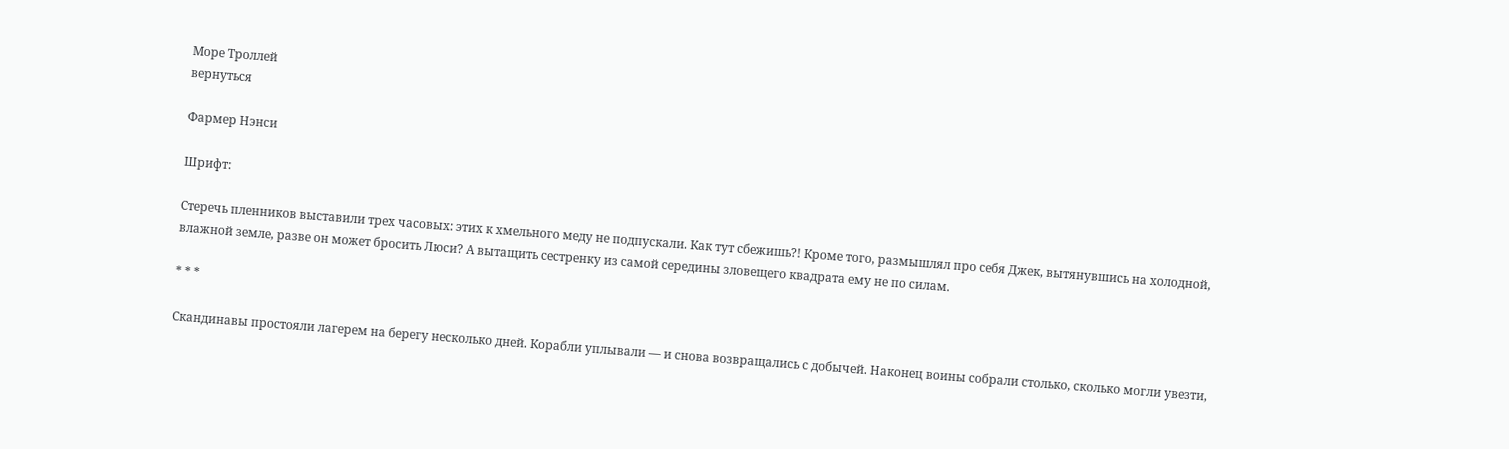Море Троллей
вернуться

Фармер Нэнси

Шрифт:

Стеречь пленников выставили трех часовых: этих к хмельного меду не подпускали. Как тут сбежишь?! Кроме того, размышлял про себя Джек, вытянувшись на холодной, влажной земле, разве он может бросить Люси? А вытащить сестренку из самой середины зловещего квадрата ему не по силам.

* * *

Скандинавы простояли лагерем на берегу несколько дней. Корабли уплывали — и снова возвращались с добычей. Наконец воины собрали столько, сколько могли увезти,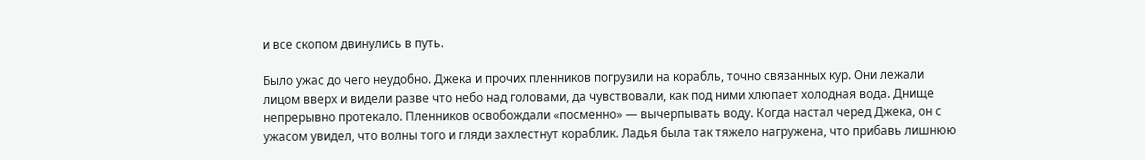и все скопом двинулись в путь.

Было ужас до чего неудобно. Джека и прочих пленников погрузили на корабль, точно связанных кур. Они лежали лицом вверх и видели разве что небо над головами, да чувствовали, как под ними хлюпает холодная вода. Днище непрерывно протекало. Пленников освобождали «посменно» — вычерпывать воду. Когда настал черед Джека, он с ужасом увидел, что волны того и гляди захлестнут кораблик. Ладья была так тяжело нагружена, что прибавь лишнюю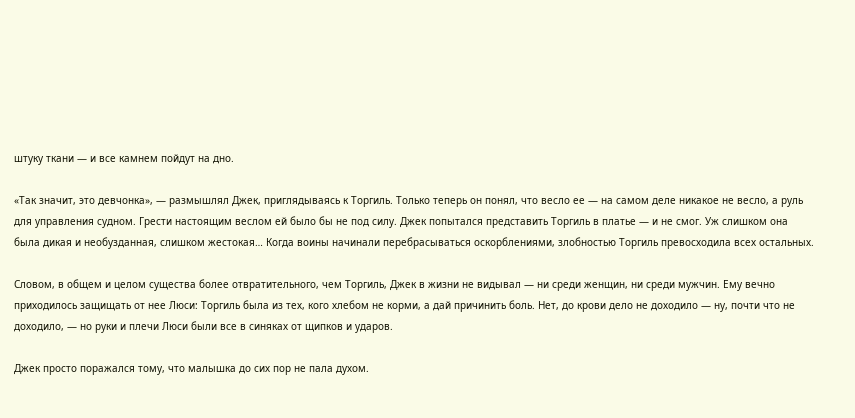штуку ткани — и все камнем пойдут на дно.

«Так значит, это девчонка», — размышлял Джек, приглядываясь к Торгиль. Только теперь он понял, что весло ее — на самом деле никакое не весло, а руль для управления судном. Грести настоящим веслом ей было бы не под силу. Джек попытался представить Торгиль в платье — и не смог. Уж слишком она была дикая и необузданная, слишком жестокая… Когда воины начинали перебрасываться оскорблениями, злобностью Торгиль превосходила всех остальных.

Словом, в общем и целом существа более отвратительного, чем Торгиль, Джек в жизни не видывал — ни среди женщин, ни среди мужчин. Ему вечно приходилось защищать от нее Люси: Торгиль была из тех, кого хлебом не корми, а дай причинить боль. Нет, до крови дело не доходило — ну, почти что не доходило, — но руки и плечи Люси были все в синяках от щипков и ударов.

Джек просто поражался тому, что малышка до сих пор не пала духом.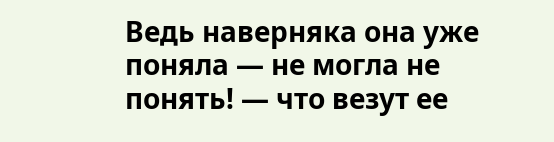Ведь наверняка она уже поняла — не могла не понять! — что везут ее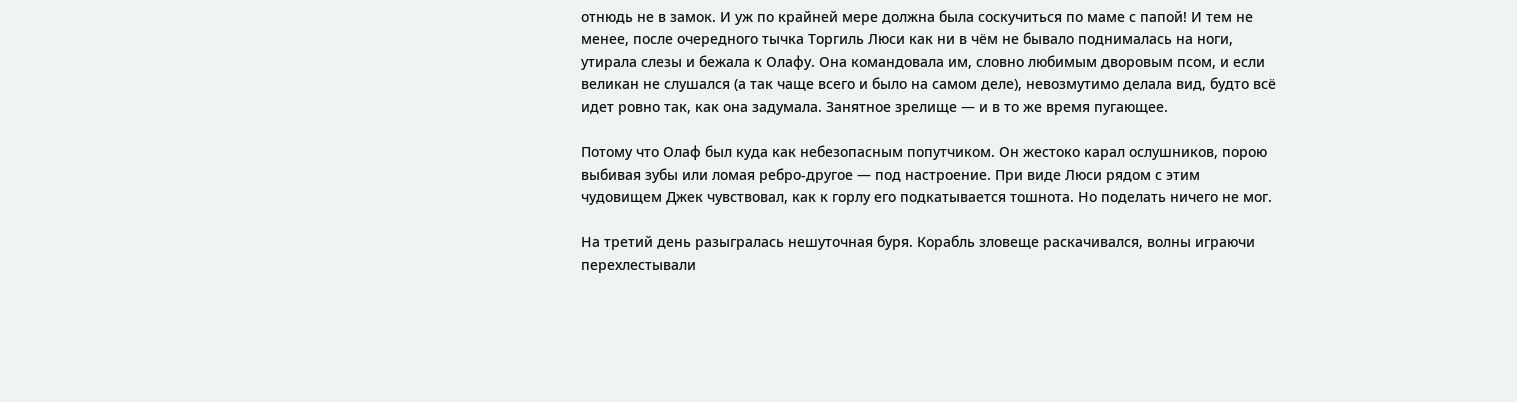отнюдь не в замок. И уж по крайней мере должна была соскучиться по маме с папой! И тем не менее, после очередного тычка Торгиль Люси как ни в чём не бывало поднималась на ноги, утирала слезы и бежала к Олафу. Она командовала им, словно любимым дворовым псом, и если великан не слушался (а так чаще всего и было на самом деле), невозмутимо делала вид, будто всё идет ровно так, как она задумала. Занятное зрелище — и в то же время пугающее.

Потому что Олаф был куда как небезопасным попутчиком. Он жестоко карал ослушников, порою выбивая зубы или ломая ребро-другое — под настроение. При виде Люси рядом с этим чудовищем Джек чувствовал, как к горлу его подкатывается тошнота. Но поделать ничего не мог.

На третий день разыгралась нешуточная буря. Корабль зловеще раскачивался, волны играючи перехлестывали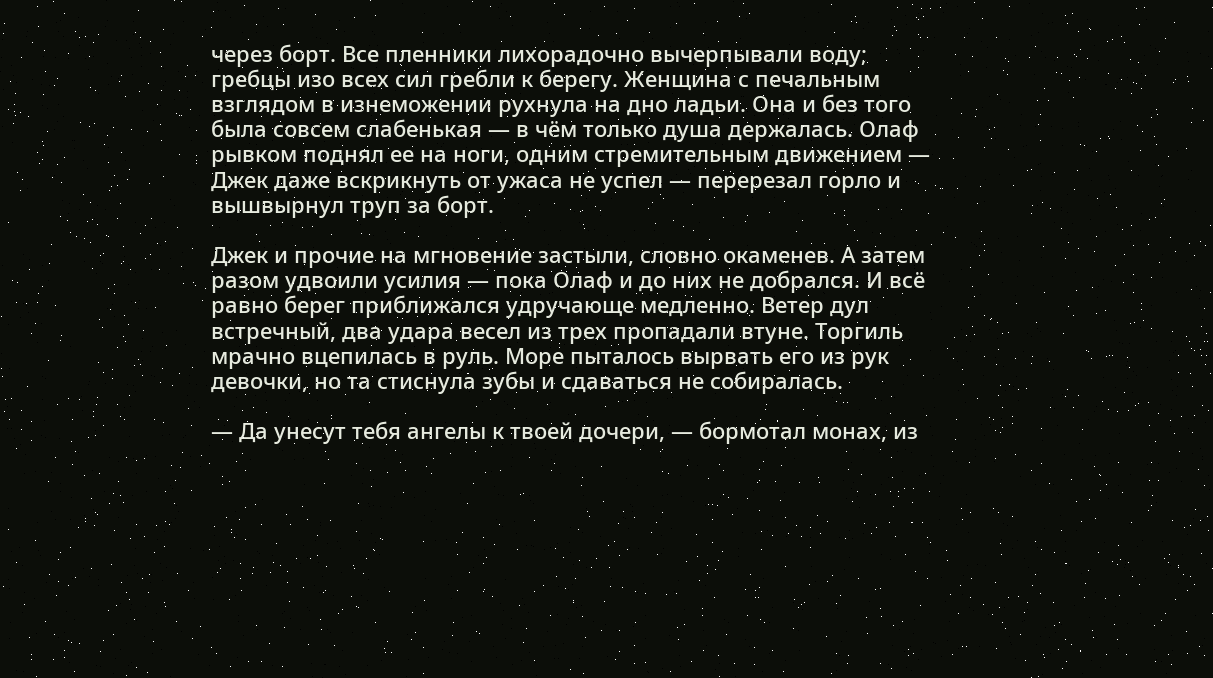через борт. Все пленники лихорадочно вычерпывали воду; гребцы изо всех сил гребли к берегу. Женщина с печальным взглядом в изнеможении рухнула на дно ладьи. Она и без того была совсем слабенькая — в чём только душа держалась. Олаф рывком поднял ее на ноги, одним стремительным движением — Джек даже вскрикнуть от ужаса не успел — перерезал горло и вышвырнул труп за борт.

Джек и прочие на мгновение застыли, словно окаменев. А затем разом удвоили усилия — пока Олаф и до них не добрался. И всё равно берег приближался удручающе медленно. Ветер дул встречный, два удара весел из трех пропадали втуне. Торгиль мрачно вцепилась в руль. Море пыталось вырвать его из рук девочки, но та стиснула зубы и сдаваться не собиралась.

— Да унесут тебя ангелы к твоей дочери, — бормотал монах, из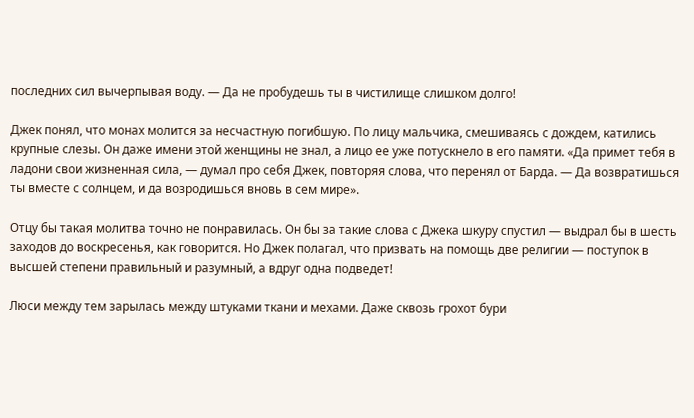последних сил вычерпывая воду. — Да не пробудешь ты в чистилище слишком долго!

Джек понял, что монах молится за несчастную погибшую. По лицу мальчика, смешиваясь с дождем, катились крупные слезы. Он даже имени этой женщины не знал, а лицо ее уже потускнело в его памяти. «Да примет тебя в ладони свои жизненная сила, — думал про себя Джек, повторяя слова, что перенял от Барда. — Да возвратишься ты вместе с солнцем, и да возродишься вновь в сем мире».

Отцу бы такая молитва точно не понравилась. Он бы за такие слова с Джека шкуру спустил — выдрал бы в шесть заходов до воскресенья, как говорится. Но Джек полагал, что призвать на помощь две религии — поступок в высшей степени правильный и разумный, а вдруг одна подведет!

Люси между тем зарылась между штуками ткани и мехами. Даже сквозь грохот бури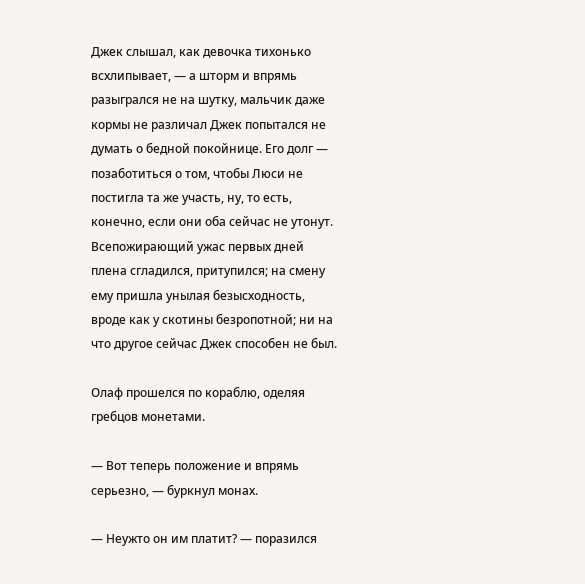Джек слышал, как девочка тихонько всхлипывает, — а шторм и впрямь разыгрался не на шутку, мальчик даже кормы не различал Джек попытался не думать о бедной покойнице. Его долг — позаботиться о том, чтобы Люси не постигла та же участь, ну, то есть, конечно, если они оба сейчас не утонут. Всепожирающий ужас первых дней плена сгладился, притупился; на смену ему пришла унылая безысходность, вроде как у скотины безропотной; ни на что другое сейчас Джек способен не был.

Олаф прошелся по кораблю, оделяя гребцов монетами.

— Вот теперь положение и впрямь серьезно, — буркнул монах.

— Неужто он им платит? — поразился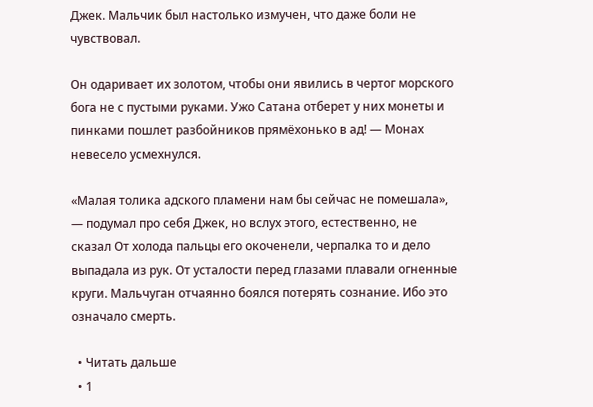Джек. Мальчик был настолько измучен, что даже боли не чувствовал.

Он одаривает их золотом, чтобы они явились в чертог морского бога не с пустыми руками. Ужо Сатана отберет у них монеты и пинками пошлет разбойников прямёхонько в ад! — Монах невесело усмехнулся.

«Малая толика адского пламени нам бы сейчас не помешала», — подумал про себя Джек, но вслух этого, естественно, не сказал От холода пальцы его окоченели, черпалка то и дело выпадала из рук. От усталости перед глазами плавали огненные круги. Мальчуган отчаянно боялся потерять сознание. Ибо это означало смерть.

  • Читать дальше
  • 1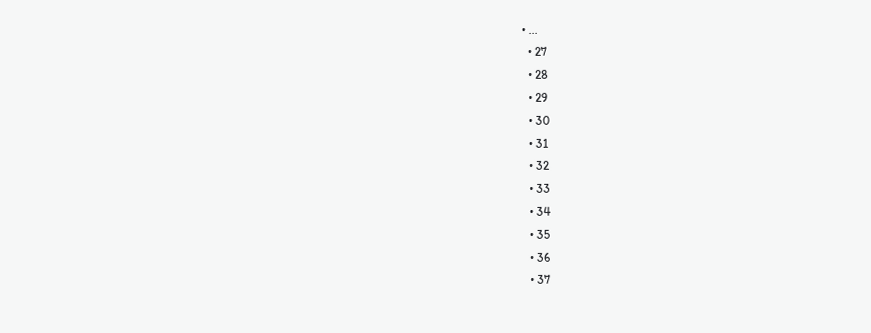• ...
  • 27
  • 28
  • 29
  • 30
  • 31
  • 32
  • 33
  • 34
  • 35
  • 36
  • 37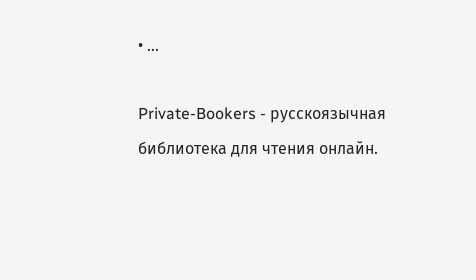• ...

Private-Bookers - русскоязычная библиотека для чтения онлайн.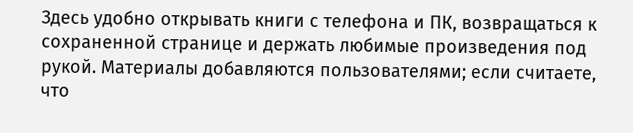Здесь удобно открывать книги с телефона и ПК, возвращаться к сохраненной странице и держать любимые произведения под рукой. Материалы добавляются пользователями; если считаете, что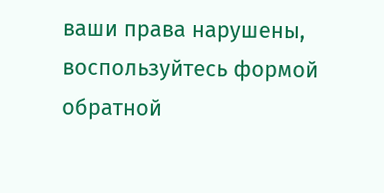ваши права нарушены, воспользуйтесь формой обратной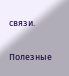связи.

Полезные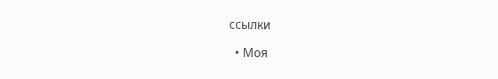ссылки

  • Моя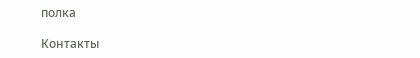полка

Контакты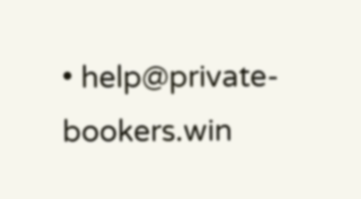• help@private-bookers.win